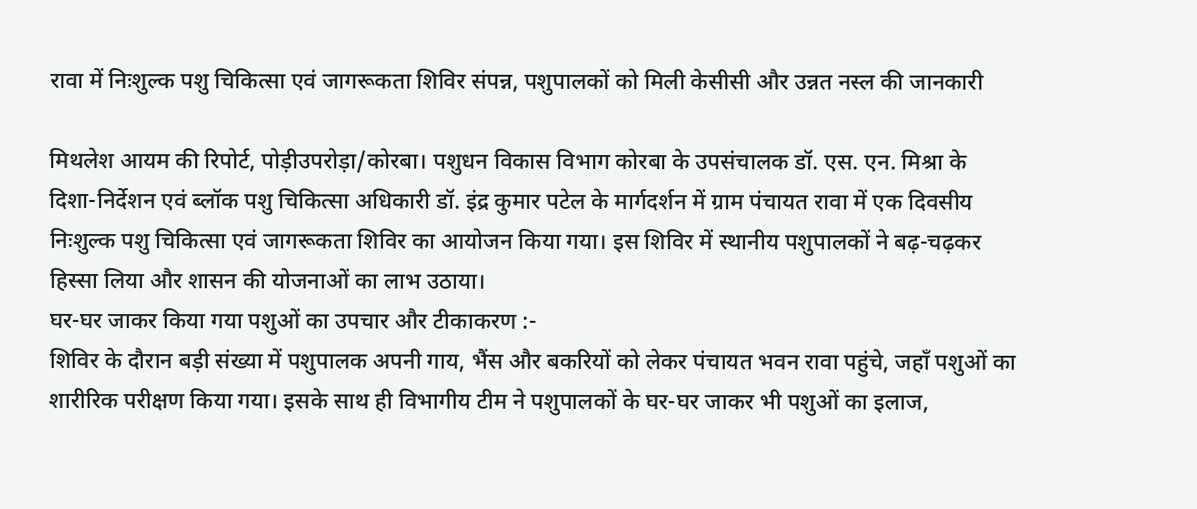रावा में निःशुल्क पशु चिकित्सा एवं जागरूकता शिविर संपन्न, पशुपालकों को मिली केसीसी और उन्नत नस्ल की जानकारी

मिथलेश आयम की रिपोर्ट, पोड़ीउपरोड़ा/कोरबा। पशुधन विकास विभाग कोरबा के उपसंचालक डॉ. एस. एन. मिश्रा के दिशा-निर्देशन एवं ब्लॉक पशु चिकित्सा अधिकारी डॉ. इंद्र कुमार पटेल के मार्गदर्शन में ग्राम पंचायत रावा में एक दिवसीय निःशुल्क पशु चिकित्सा एवं जागरूकता शिविर का आयोजन किया गया। इस शिविर में स्थानीय पशुपालकों ने बढ़-चढ़कर हिस्सा लिया और शासन की योजनाओं का लाभ उठाया।
घर-घर जाकर किया गया पशुओं का उपचार और टीकाकरण :-
शिविर के दौरान बड़ी संख्या में पशुपालक अपनी गाय, भैंस और बकरियों को लेकर पंचायत भवन रावा पहुंचे, जहाँ पशुओं का शारीरिक परीक्षण किया गया। इसके साथ ही विभागीय टीम ने पशुपालकों के घर-घर जाकर भी पशुओं का इलाज,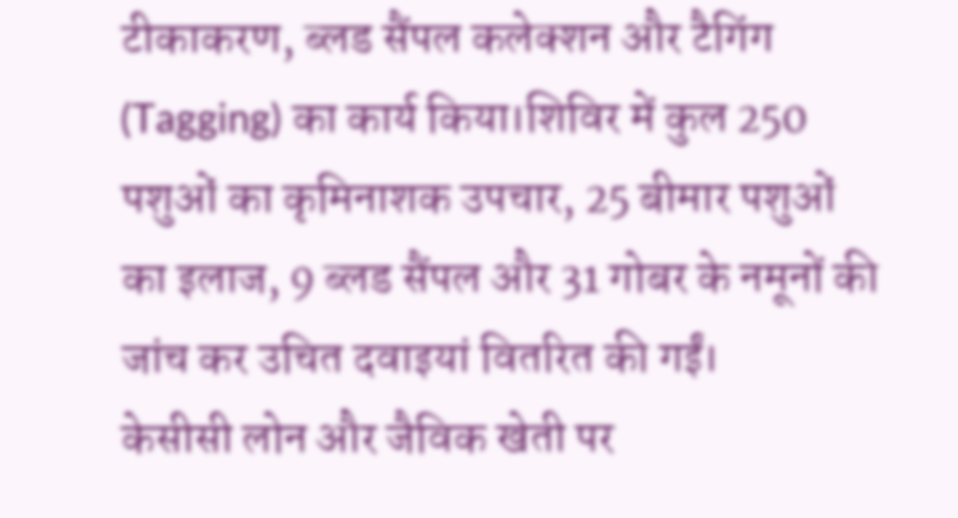टीकाकरण, ब्लड सैंपल कलेक्शन और टैगिंग (Tagging) का कार्य किया।शिविर में कुल 250 पशुओं का कृमिनाशक उपचार, 25 बीमार पशुओं का इलाज, 9 ब्लड सैंपल और 31 गोबर के नमूनों की जांच कर उचित दवाइयां वितरित की गईं।
केसीसी लोन और जैविक खेती पर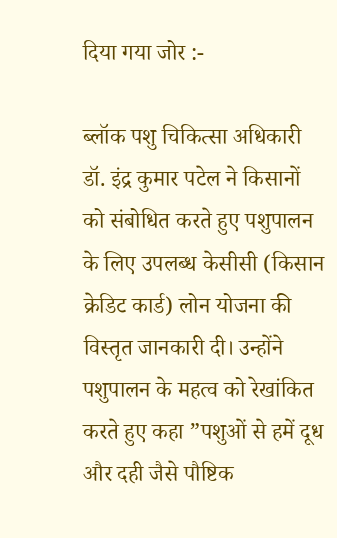दिया गया जोर :-

ब्लॉक पशु चिकित्सा अधिकारी डॉ. इंद्र कुमार पटेल ने किसानों को संबोधित करते हुए पशुपालन के लिए उपलब्ध केसीसी (किसान क्रेडिट कार्ड) लोन योजना की विस्तृत जानकारी दी। उन्होंने पशुपालन के महत्व को रेखांकित करते हुए कहा ”पशुओं से हमें दूध और दही जैसे पौष्टिक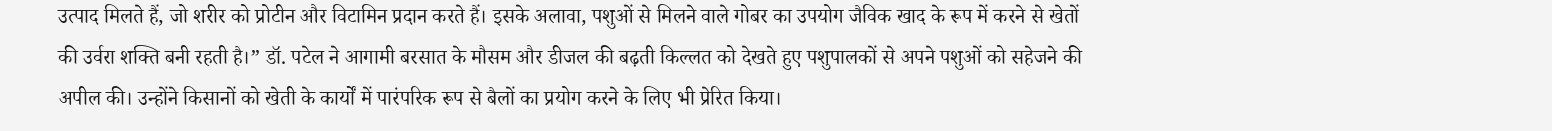उत्पाद मिलते हैं, जो शरीर को प्रोटीन और विटामिन प्रदान करते हैं। इसके अलावा, पशुओं से मिलने वाले गोबर का उपयोग जैविक खाद के रूप में करने से खेतों की उर्वरा शक्ति बनी रहती है।” डॉ. पटेल ने आगामी बरसात के मौसम और डीजल की बढ़ती किल्लत को देखते हुए पशुपालकों से अपने पशुओं को सहेजने की अपील की। उन्होंने किसानों को खेती के कार्यों में पारंपरिक रूप से बैलों का प्रयोग करने के लिए भी प्रेरित किया।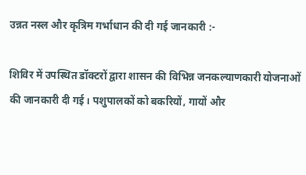उन्नत नस्ल और कृत्रिम गर्भाधान की दी गई जानकारी :-

शिविर में उपस्थित डॉक्टरों द्वारा शासन की विभिन्न जनकल्याणकारी योजनाओं की जानकारी दी गई। पशुपालकों को बकरियों, गायों और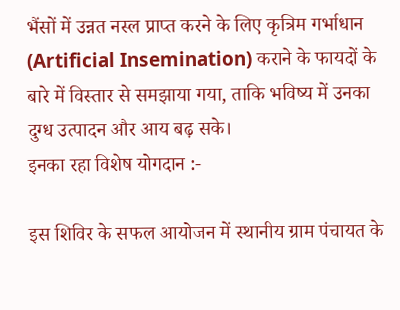भैंसों में उन्नत नस्ल प्राप्त करने के लिए कृत्रिम गर्भाधान (Artificial Insemination) कराने के फायदों के बारे में विस्तार से समझाया गया, ताकि भविष्य में उनका दुग्ध उत्पादन और आय बढ़ सके।
इनका रहा विशेष योगदान :-

इस शिविर के सफल आयोजन में स्थानीय ग्राम पंचायत के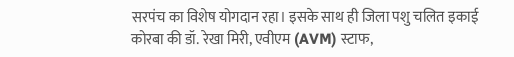सरपंच का विशेष योगदान रहा। इसके साथ ही जिला पशु चलित इकाई कोरबा की डॉ. रेखा मिरी, एवीएम (AVM) स्टाफ,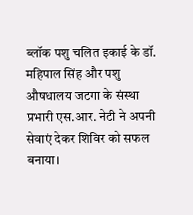ब्लॉक पशु चलित इकाई के डॉ. महिपाल सिंह और पशु औषधालय जटगा के संस्था प्रभारी एस.आर. नेटी ने अपनी सेवाएं देकर शिविर को सफल बनाया।